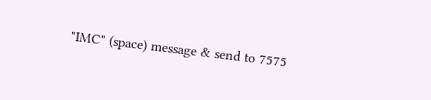"IMC" (space) message & send to 7575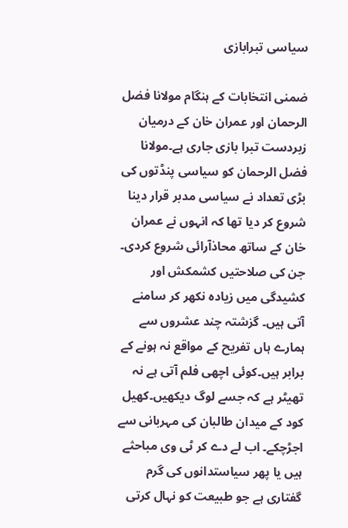سیاسی تبرابازی

ضمنی انتخابات کے ہنگام مولانا فضل الرحمان اور عمران خان کے درمیان زبردست تبرا بازی جاری ہے۔مولانا فضل الرحمان کو سیاسی پنڈتوں کی بڑی تعداد نے سیاسی مدبر قرار دینا شروع کر دیا تھا کہ انہوں نے عمران خان کے ساتھ محاذآرائی شروع کردی۔ جن کی صلاحتیں کشمکش اور کشیدگی میں زیادہ نکھر کر سامنے آتی ہیں۔ گزشتہ چند عشروں سے ہمارے ہاں تفریح کے مواقع نہ ہونے کے برابر ہیں۔کوئی اچھی فلم آتی ہے نہ تھیٹر ہے کہ جسے لوگ دیکھیں۔کھیل کود کے میدان طالبان کی مہربانی سے اجڑچکے۔ اب لے دے کر ٹی وی مباحثے ہیں یا پھر سیاستدانوں کی گرم گفتاری ہے جو طبیعت کو نہال کرتی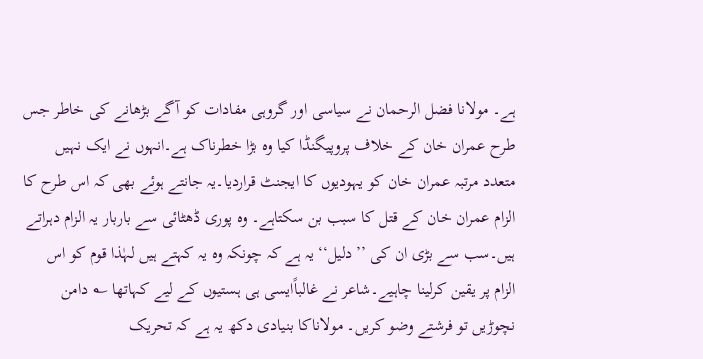ہے۔ مولانا فضل الرحمان نے سیاسی اور گروہی مفادات کو آگے بڑھانے کی خاطر جس طرح عمران خان کے خلاف پروپیگنڈا کیا وہ بڑا خطرناک ہے۔انہوں نے ایک نہیں متعدد مرتبہ عمران خان کو یہودیوں کا ایجنٹ قراردیا۔یہ جانتے ہوئے بھی کہ اس طرح کا الزام عمران خان کے قتل کا سبب بن سکتاہے۔ وہ پوری ڈھٹائی سے باربار یہ الزام دہراتے ہیں۔سب سے بڑی ان کی ’’دلیل‘‘ یہ ہے کہ چونکہ وہ یہ کہتے ہیں لہٰذا قوم کو اس الزام پر یقین کرلینا چاہیے۔شاعر نے غالباًایسی ہی ہستیوں کے لیے کہاتھا ؎ دامن نچوڑیں تو فرشتے وضو کریں۔ مولاناکا بنیادی دکھ یہ ہے کہ تحریک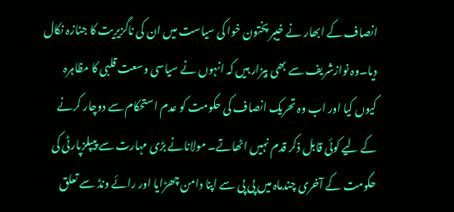انصاف کے ابھار نے خیبر پختون خوا کی سیاست میں ان کی ناگزیریت کا جنازہ نکال دیا۔وہ نوازشریف سے بھی بیزار ہیں کہ انہوں نے سیاسی وسعت قلبی کا مظاہرہ کیوں کیا اور اب وہ تحریک انصاف کی حکومت کو عدم استحکام سے دوچار کرنے کے لیے کوئی قابل ذکر قدم نہیں اٹھاتے۔ مولانانے بڑی مہارت سے پیپلزپارٹی کی حکومت کے آخری چندماہ میں پی پی سے اپنا دامن چھڑایا اور رائے ونڈ سے تعلق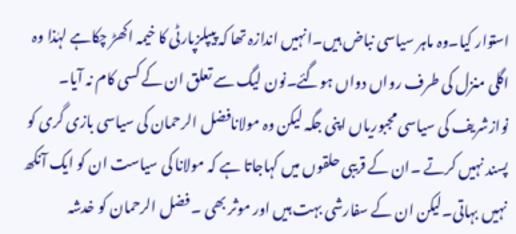استوار کیا۔وہ ماہر سیاسی نباض ہیں۔انہیں اندازہ تھا کہ پیپلزپارٹی کا خیمہ اکھڑ چکاہے لہٰذا وہ اگلی منزل کی طرف رواں دواں ہوگئے۔نون لیگ سے تعلق ان کے کسی کام نہ آیا۔ نوازشریف کی سیاسی مجبوریاں اپنی جگہ لیکن وہ مولانافضل الرحمان کی سیاسی بازی گری کو پسند نہیں کرتے ۔ان کے قریبی حلقوں میں کہاجاتا ہے کہ مولانا کی سیاست ان کو ایک آنکھ نہیں بہاتی۔لیکن ان کے سفارشی بہت ہیں اور موثر بھی ۔ فضل الرحمان کو خدشہ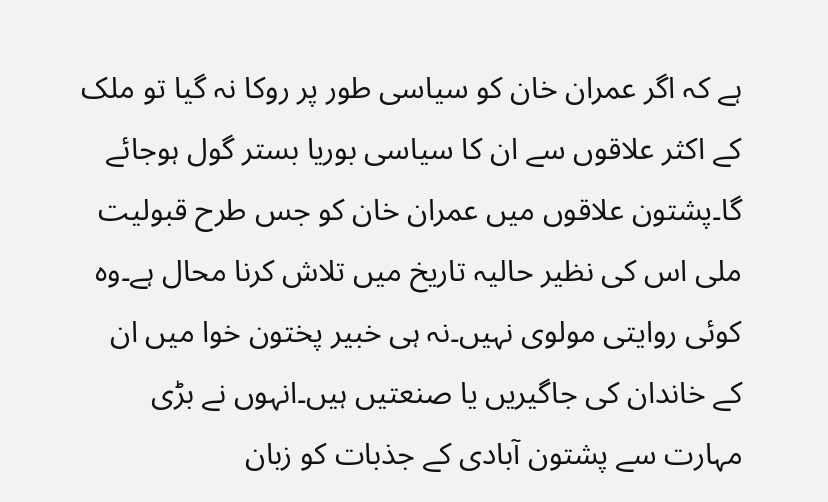ہے کہ اگر عمران خان کو سیاسی طور پر روکا نہ گیا تو ملک کے اکثر علاقوں سے ان کا سیاسی بوریا بستر گول ہوجائے گا۔پشتون علاقوں میں عمران خان کو جس طرح قبولیت ملی اس کی نظیر حالیہ تاریخ میں تلاش کرنا محال ہے۔وہ کوئی روایتی مولوی نہیں۔نہ ہی خبیر پختون خوا میں ان کے خاندان کی جاگیریں یا صنعتیں ہیں۔انہوں نے بڑی مہارت سے پشتون آبادی کے جذبات کو زبان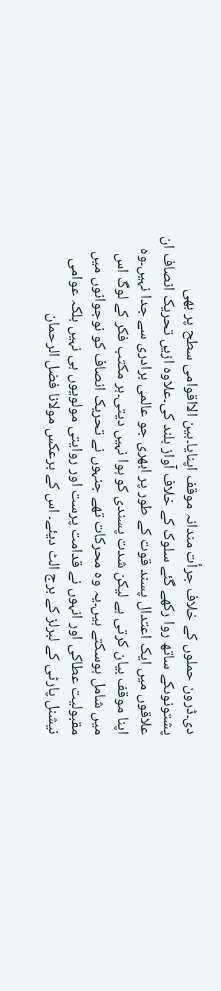دی۔ڈرون حملوں کے خلاف جرأت مندانہ موقف اپنایا۔بین الااقوامی سطح پر بھی پشتونوںکے ساتھ روا رکھے گئے سلوک کے خلاف آواز بلند کی۔علاوہ ازیں تحریک انصاف ان علاقوں میں ایک اعتدال پسند قوت کے طور پر ابھری جو عالمی برادری سے جدا نہیں۔وہ اپنا موقف بیان کرتی ہے لیکن شدت پسندی کو ہوا نہیں دیتی۔ہر مکتب فکر کے لوگ اس میں شامل ہوسکتے ہیں۔یہ وہ محرکات تھے جنہوں نے تحریک انصاف کو نوجوانوں میں مقبولیت عطاکی اور انہوں نے قدامت پرست اور روایتی مولویوں ہی نہیں بلکہ عوامی نیشنل پارٹی کے لبرلز کے برج الٹ دیئے۔ اس کے برعکس مولانا فضل الرحمان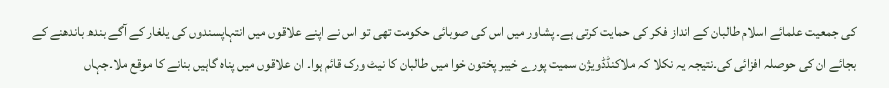کی جمعیت علمائے اسلام طالبان کے انداز فکر کی حمایت کرتی ہے۔ پشاور میں اس کی صوبائی حکومت تھی تو اس نے اپنے علاقوں میں انتہاپسندوں کی یلغار کے آگے بندھ باندھنے کے بجائے ان کی حوصلہ افزائی کی۔نتیجہ یہ نکلا کہ ملاکنڈڈویژن سمیت پورے خیبر پختون خوا میں طالبان کا نیٹ ورک قائم ہوا۔ ان علاقوں میں پناہ گاہیں بنانے کا موقع ملا۔جہاں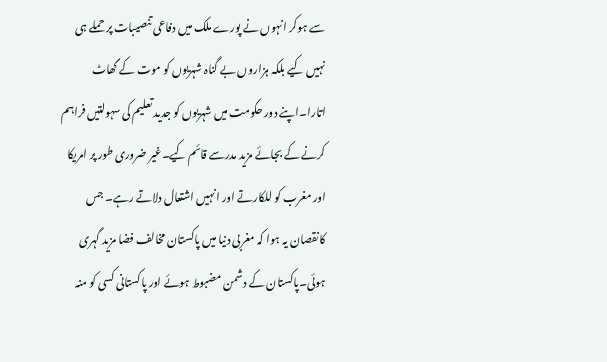سے ہوکر انہوں نے پورے ملک میں دفاعی تنصیبات پر حملے ہی نہیں کیے بلکہ ہزاروں بے گناہ شہریوں کو موت کے گھاٹ اتارا۔اپنے دور حکومت میں شہریوں کو جدید تعلیم کی سہولتیں فراہم کرنے کے بجائے مزید مدرسے قائم کیے۔غیر ضروری طور پر امریکا اور مغرب کو للکارتے اور انہیں اشتعال دلاتے رہے۔ جس کانقصان یہ ہوا کہ مغربی دنیا میں پاکستان مخالف فضا مزید گہری ہوئی۔پاکستان کے دشمن مضبوط ہوئے اور پاکستانی کسی کو منہ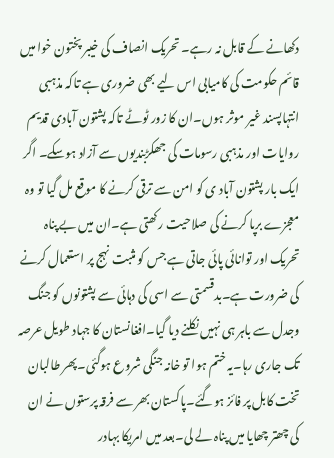دکھانے کے قابل نہ رہے۔ تحریک انصاف کی خیبر پختون خوا میں قائم حکومت کی کامیابی اس لیے بھی ضروری ہے تاکہ مذہبی انتہاپسند غیر موثر ہوں۔ان کا زور ٹوٹے تاکہ پشتون آبادی قدیم روایات اور مذہبی رسومات کی جھکڑبندیوں سے آزاد ہوسکے۔ اگر ایک بار پشتون آباد ی کو امن سے ترقی کرنے کا موقع مل گیا تو وہ معجزے برپا کرنے کی صلاحیت رکھتی ہے۔ان میں بے پناہ تحریک اور توانائی پائی جاتی ہے جس کو مثبت نہج پر استعمال کرنے کی ضرورت ہے۔بدقسمتی سے اسی کی دہائی سے پشتونوں کو جنگ وجدل سے باہر ہی نہیں نکلنے دیا گیا۔افغانستان کا جہاد طویل عرصہ تک جاری رہا۔یہ ختم ہوا تو خانہ جنگی شروع ہوگئی۔پھر طالبان تخت کابل پر فائز ہوگئے۔پاکستان بھر سے فرقہ پرستوں نے ان کی چھتر چھایا میں پناہ لے لی۔بعد میں امریکا بہادر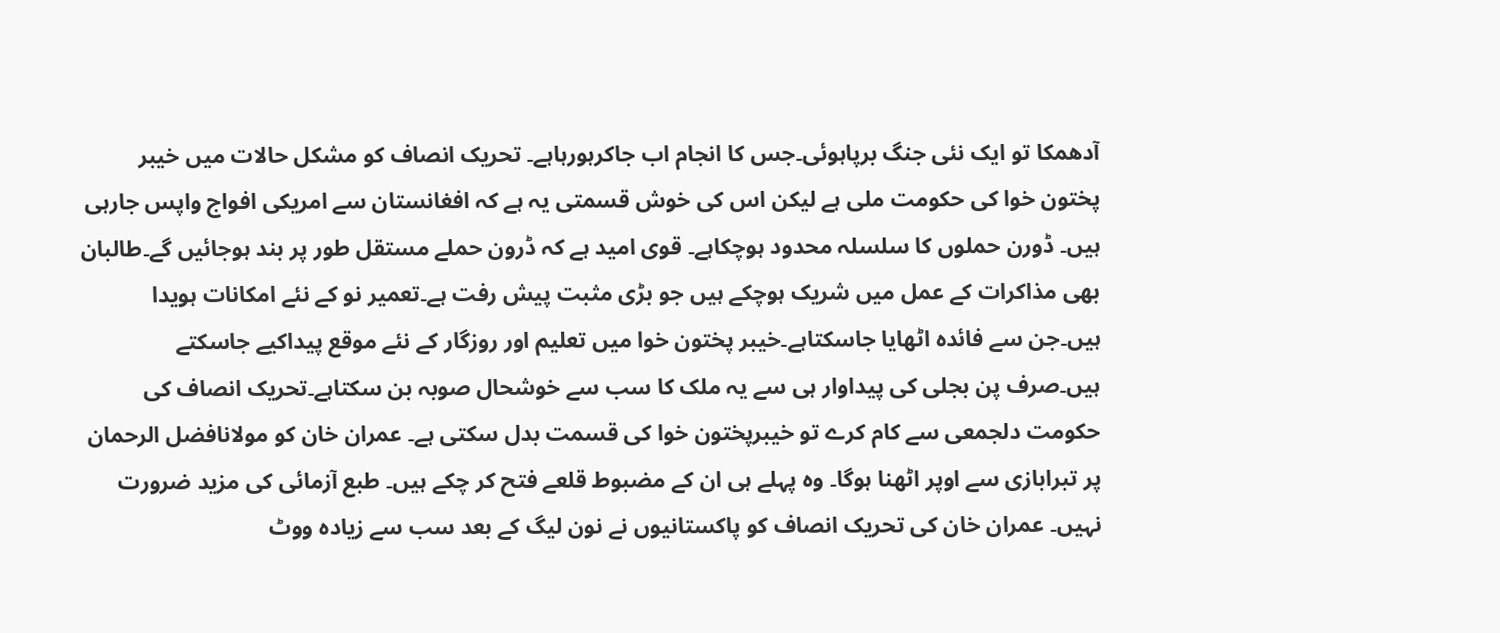آدھمکا تو ایک نئی جنگ برپاہوئی۔جس کا انجام اب جاکرہورہاہے۔ تحریک انصاف کو مشکل حالات میں خیبر پختون خوا کی حکومت ملی ہے لیکن اس کی خوش قسمتی یہ ہے کہ افغانستان سے امریکی افواج واپس جارہی ہیں۔ ڈورن حملوں کا سلسلہ محدود ہوچکاہے۔ قوی امید ہے کہ ڈرون حملے مستقل طور پر بند ہوجائیں گے۔طالبان بھی مذاکرات کے عمل میں شریک ہوچکے ہیں جو بڑی مثبت پیش رفت ہے۔تعمیر نو کے نئے امکانات ہویدا ہیں۔جن سے فائدہ اٹھایا جاسکتاہے۔خیبر پختون خوا میں تعلیم اور روزگار کے نئے موقع پیداکیے جاسکتے ہیں۔صرف پن بجلی کی پیداوار ہی سے یہ ملک کا سب سے خوشحال صوبہ بن سکتاہے۔تحریک انصاف کی حکومت دلجمعی سے کام کرے تو خیبرپختون خوا کی قسمت بدل سکتی ہے۔ عمران خان کو مولانافضل الرحمان پر تبرابازی سے اوپر اٹھنا ہوگا۔ وہ پہلے ہی ان کے مضبوط قلعے فتح کر چکے ہیں۔ طبع آزمائی کی مزید ضرورت نہیں۔ عمران خان کی تحریک انصاف کو پاکستانیوں نے نون لیگ کے بعد سب سے زیادہ ووٹ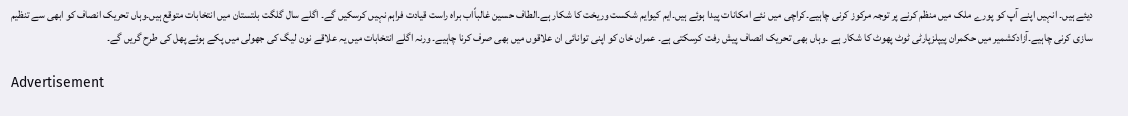دیئے ہیں۔ انہیں اپنے آپ کو پورے ملک میں منظم کرنے پر توجہ مرکوز کرنی چاہیے۔کراچی میں نئے امکانات پیدا ہوئے ہیں۔ایم کیوایم شکست وریخت کا شکار ہے۔الطاف حسین غالباًاب براہ راست قیادت فراہم نہیں کرسکیں گے۔ اگلے سال گلگت بلتستان میں انتخابات متوقع ہیں۔وہاں تحریک انصاف کو ابھی سے تنظیم سازی کرنی چاہیے۔آزادکشمیر میں حکمران پیپلزپارٹی ٹوٹ پھوٹ کا شکار ہے ۔وہاں بھی تحریک انصاف پیش رفت کرسکتی ہے۔ عمران خان کو اپنی توانائی ان علاقوں میں بھی صرف کرنا چاہیے۔ ورنہ اگلے انتخابات میں یہ علاقے نون لیگ کی جھولی میں پکے ہوئے پھل کی طرح گریں گے۔

Advertisement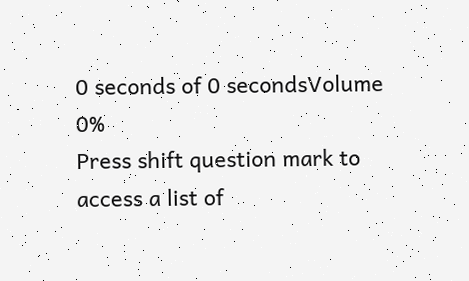0 seconds of 0 secondsVolume 0%
Press shift question mark to access a list of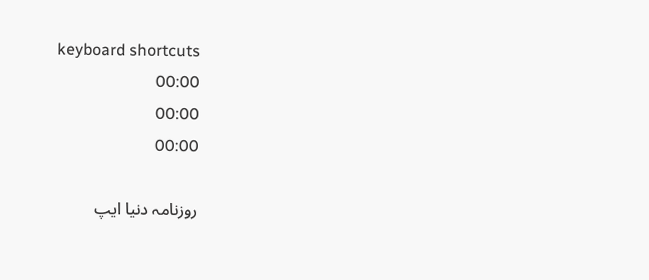keyboard shortcuts
00:00
00:00
00:00

روزنامہ دنیا ایپ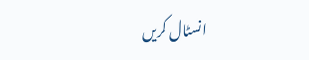انسٹال کریں